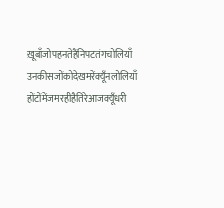ख़ूबाँजोपहनतेहैंनिपटतंगचोलियाँ
उनकीसजोंकोदेखमरेंक्यूँनलोलियाँ
होंटोंमेंजमरहीहैतिरेआजक्यूँधरी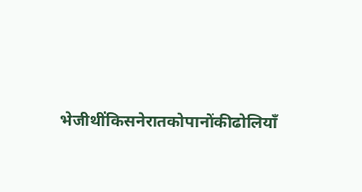भेजीथींकिसनेरातकोपानोंकीढोलियाँ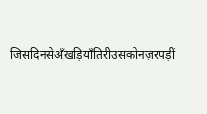जिसदिनसेअँखड़ियाँतिरीउसकोनज़रपड़ीं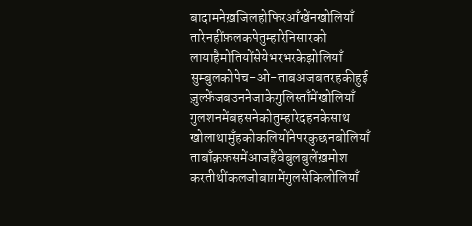बादामनेख़जिलहोफिरआँखेंनखोलियाँ
तारेनहींफ़लकपेतुम्हारेनिसारको
लायाहैमोतियोंसेयेभरभरकेझोलियाँ
सुम्बुलकोपेच-ओ-ताबअजबतरहकीहुई
ज़ुल्फ़ेंजबउननेजाकेगुलिस्ताँमेंखोलियाँ
गुलशनमेंबहसनेकोतुम्हारेदहनकेसाथ
खोलाथामुँहकोकलियोंनेपरकुछनबोलियाँ
ताबाँक़फ़समेंआजहैंवेबुलबुलेंख़मोश
करतीथींकलजोबाग़मेंगुलसेकिलोलियाँ